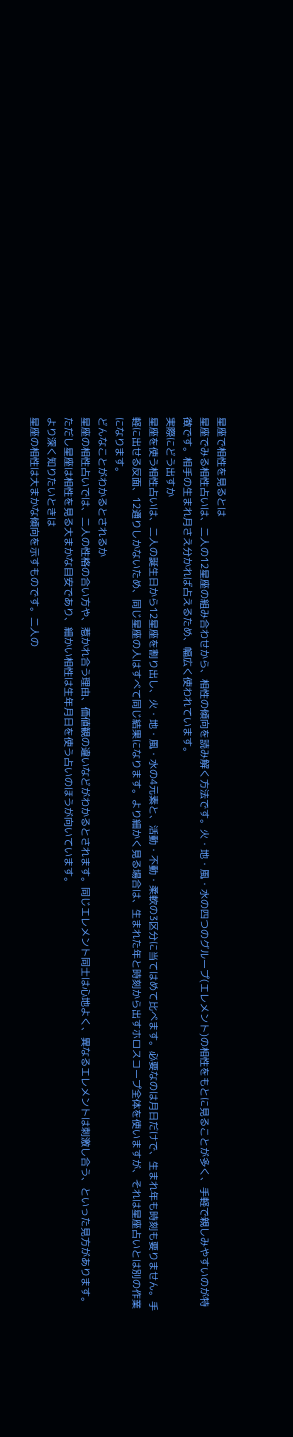星座で相性を見るとは
星座でみる相性占いは、二人の12星座の組み合わせから、相性の傾向を読み解く方法です。火・地・風・水の四つのグループ(エレメント)の相性をもとに見ることが多く、手軽で親しみやすいのが特徴です。相手の生まれ月さえ分かれば占えるため、幅広く使われています。
実際にどう出すか
星座を使う相性占いは、二人の誕生日から12星座を割り出し、火・地・風・水の4元素と、活動・不動・柔軟の3区分に当てはめて比べます。必要なのは月日だけで、生まれ年も時刻も要りません。手軽に出せる反面、12通りしかないため、同じ星座の人はすべて同じ結果になります。より細かく見る場合は、生まれた年と時刻から出すホロスコープ全体を使いますが、それは星座占いとは別の作業になります。
どんなことがわかるとされるか
星座の相性占いでは、二人の性格の合い方や、惹かれ合う理由、価値観の違いなどがわかるとされます。同じエレメント同士は心地よく、異なるエレメントは刺激し合う、といった見方があります。ただし星座は相性を見る大まかな目安であり、細かい相性は生年月日を使う占いのほうが向いています。
より深く知りたいときは
星座の相性は大まかな傾向を示すものです。二人の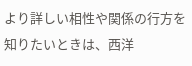より詳しい相性や関係の行方を知りたいときは、西洋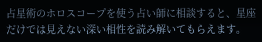占星術のホロスコープを使う占い師に相談すると、星座だけでは見えない深い相性を読み解いてもらえます。